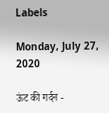Labels

Monday, July 27, 2020

ऊंट की गर्दन -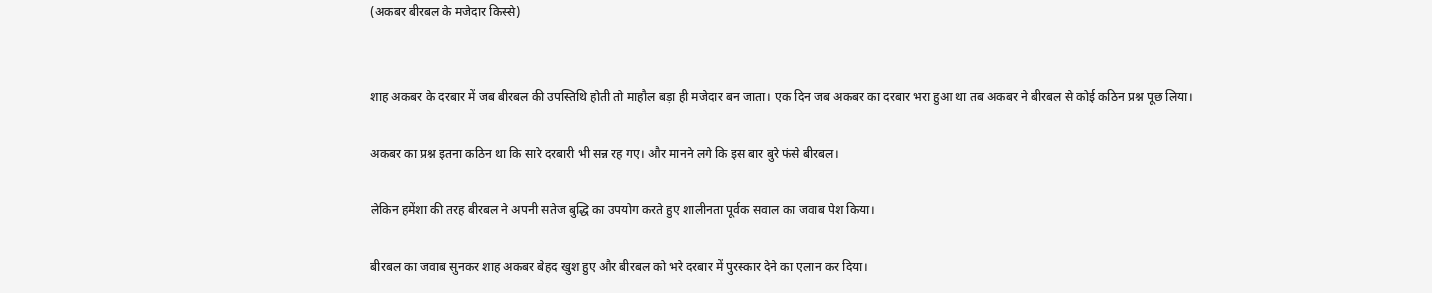(अकबर बीरबल के मजेदार किस्से)


शाह अकबर के दरबार में जब बीरबल की उपस्तिथि होती तो माहौल बड़ा ही मजेदार बन जाता। एक दिन जब अकबर का दरबार भरा हुआ था तब अकबर ने बीरबल से कोई कठिन प्रश्न पूछ लिया।

अकबर का प्रश्न इतना कठिन था कि सारे दरबारी भी सन्न रह गए। और मानने लगे कि इस बार बुरे फंसे बीरबल।

लेकिन हमेंशा की तरह बीरबल ने अपनी सतेज बुद्धि का उपयोग करते हुए शालीनता पूर्वक सवाल का जवाब पेश किया।

बीरबल का जवाब सुनकर शाह अकबर बेहद खुश हुए और बीरबल को भरे दरबार में पुरस्कार देने का एलान कर दिया।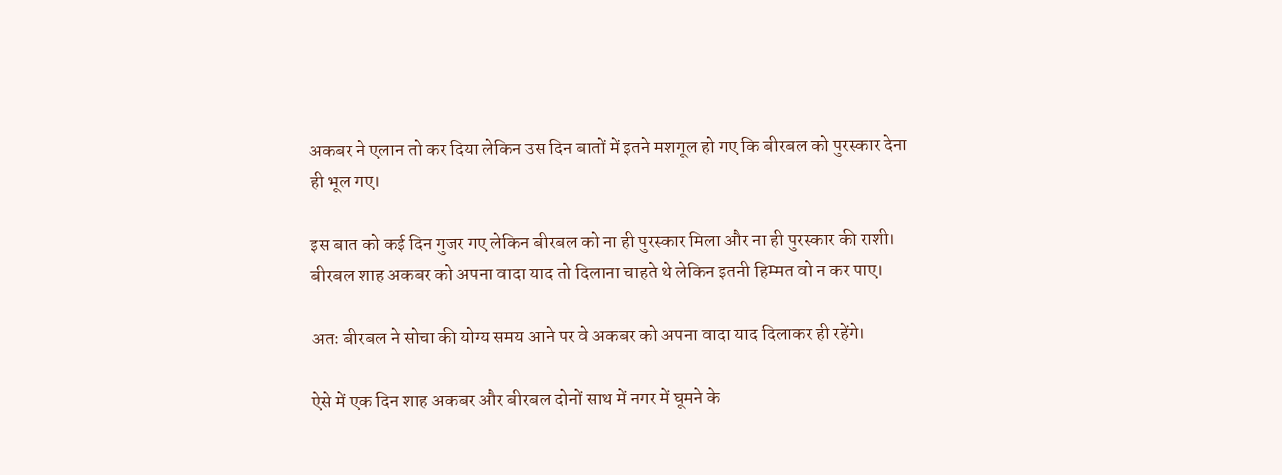अकबर ने एलान तो कर दिया लेकिन उस दिन बातों में इतने मशगूल हो गए कि बीरबल को पुरस्कार देना ही भूल गए।

इस बात को कई दिन गुजर गए लेकिन बीरबल को ना ही पुरस्कार मिला और ना ही पुरस्कार की राशी। बीरबल शाह अकबर को अपना वादा याद तो दिलाना चाहते थे लेकिन इतनी हिम्मत वो न कर पाए।

अतः बीरबल ने सोचा की योग्य समय आने पर वे अकबर को अपना वादा याद दिलाकर ही रहेंगे।

ऐसे में एक दिन शाह अकबर और बीरबल दोनों साथ में नगर में घूमने के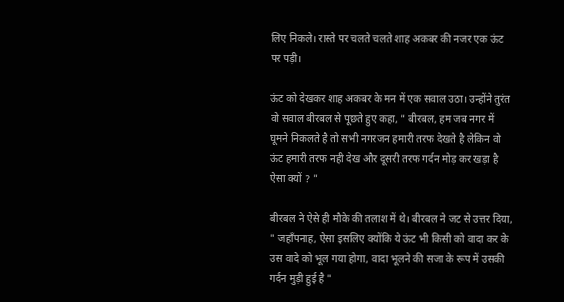लिए निकले। रास्ते पर चलते चलते शाह अकबर की नजर एक ऊंट पर पड़ी।

ऊंट को देखकर शाह अकबर के मन में एक सवाल उठा। उन्होंने तुरंत वो सवाल बीरबल से पूछते हुए कहा, " बीरबल, हम जब नगर में घूमने निकलते है तो सभी नगरजन हमारी तरफ देखते है लेकिन वो ऊंट हमारी तरफ नही देख और दूसरी तरफ गर्दन मोड़ कर खड़ा है ऐसा क्यों ? "

बीरबल ने ऐसे ही मौके की तलाश में थे। बीरबल ने जट से उत्तर दिया, " जहाँपनाह, ऐसा इसलिए क्योंकि ये ऊंट भी किसी को वादा कर के उस वादे को भूल गया होगा, वादा भूलने की सजा के रूप में उसकी गर्दन मुड़ी हुई है "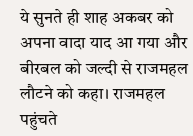ये सुनते ही शाह अकबर को अपना वादा याद आ गया और बीरबल को जल्दी से राजमहल लौटने को कहा। राजमहल पहुंचते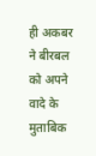ही अकबर ने बीरबल को अपने वादे के मुताबिक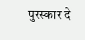पुरस्कार दे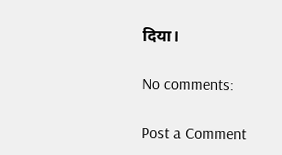दिया।

No comments:

Post a Comment